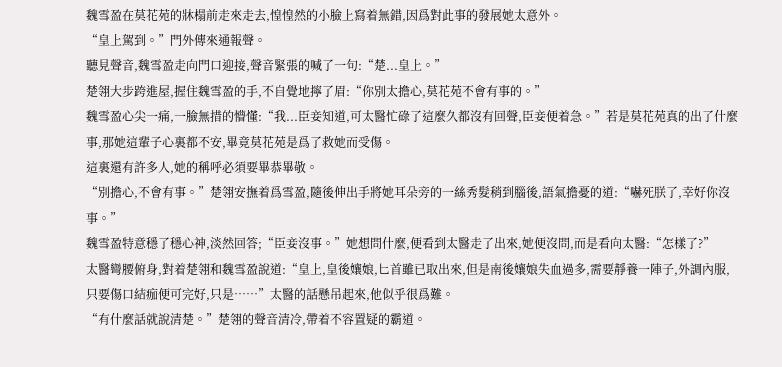魏雪盈在莫花苑的牀榻前走來走去,惶惶然的小臉上寫着無錯,因爲對此事的發展她太意外。
“皇上駕到。”門外傳來通報聲。
聽見聲音,魏雪盈走向門口迎接,聲音緊張的喊了一句:“楚...皇上。”
楚翎大步跨進屋,握住魏雪盈的手,不自覺地擰了眉:“你別太擔心,莫花苑不會有事的。”
魏雪盈心尖一痛,一臉無措的懵懂:“我...臣妾知道,可太醫忙碌了這麼久都沒有回聲,臣妾便着急。”若是莫花苑真的出了什麼事,那她這輩子心裏都不安,畢竟莫花苑是爲了救她而受傷。
這裏還有許多人,她的稱呼必須要畢恭畢敬。
“別擔心,不會有事。”楚翎安撫着爲雪盈,隨後伸出手將她耳朵旁的一絲秀髮稍到腦後,語氣擔憂的道:“嚇死朕了,幸好你沒事。”
魏雪盈特意穩了穩心神,淡然回答;“臣妾沒事。”她想問什麼,便看到太醫走了出來,她便沒問,而是看向太醫:“怎樣了?”
太醫彎腰俯身,對着楚翎和魏雪盈說道:“皇上,皇後孃娘,匕首雖已取出來,但是南後孃娘失血過多,需要靜養一陣子,外調內服,只要傷口結痂便可完好,只是……”太醫的話懸吊起來,他似乎很爲難。
“有什麼話就說清楚。”楚翎的聲音清冷,帶着不容置疑的霸道。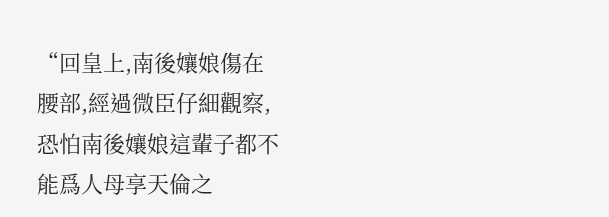“回皇上,南後孃娘傷在腰部,經過微臣仔細觀察,恐怕南後孃娘這輩子都不能爲人母享天倫之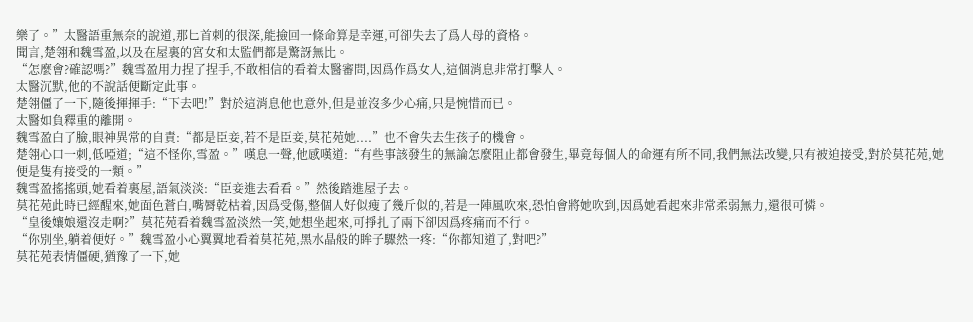樂了。”太醫語重無奈的說道,那匕首刺的很深,能撿回一條命算是幸運,可卻失去了爲人母的資格。
聞言,楚翎和魏雪盈,以及在屋裏的宮女和太監們都是驚訝無比。
“怎麼會?確認嗎?”魏雪盈用力捏了捏手,不敢相信的看着太醫審問,因爲作爲女人,這個消息非常打擊人。
太醫沉默,他的不說話便斷定此事。
楚翎僵了一下,隨後揮揮手:“下去吧!”對於這消息他也意外,但是並沒多少心痛,只是惋惜而已。
太醫如負釋重的離開。
魏雪盈白了臉,眼神異常的自責:“都是臣妾,若不是臣妾,莫花苑她....”也不會失去生孩子的機會。
楚翎心口一刺,低啞道;“這不怪你,雪盈。”嘆息一聲,他感嘆道:“有些事該發生的無論怎麼阻止都會發生,畢竟每個人的命運有所不同,我們無法改變,只有被迫接受,對於莫花苑,她便是隻有接受的一類。”
魏雪盈搖搖頭,她看着裏屋,語氣淡淡:“臣妾進去看看。”然後踏進屋子去。
莫花苑此時已經醒來,她面色蒼白,嘴脣乾枯着,因爲受傷,整個人好似瘦了幾斤似的,若是一陣風吹來,恐怕會將她吹到,因爲她看起來非常柔弱無力,還很可憐。
“皇後孃娘還沒走啊?”莫花苑看着魏雪盈淡然一笑,她想坐起來,可掙扎了兩下卻因爲疼痛而不行。
“你別坐,躺着便好。”魏雪盈小心翼翼地看着莫花苑,黑水晶般的眸子驟然一疼:“你都知道了,對吧?”
莫花苑表情僵硬,猶豫了一下,她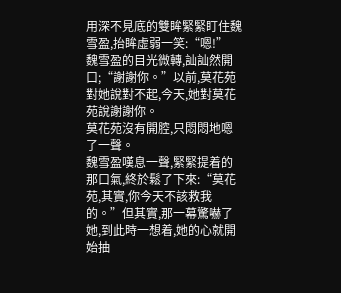用深不見底的雙眸緊緊盯住魏雪盈,抬眸虛弱一笑:“嗯!”
魏雪盈的目光微轉,訕訕然開口;“謝謝你。”以前,莫花苑對她說對不起,今天,她對莫花苑說謝謝你。
莫花苑沒有開腔,只悶悶地嗯了一聲。
魏雪盈嘆息一聲,緊緊提着的那口氣,終於鬆了下來:“莫花苑,其實,你今天不該救我的。”但其實,那一幕驚嚇了她,到此時一想着,她的心就開始抽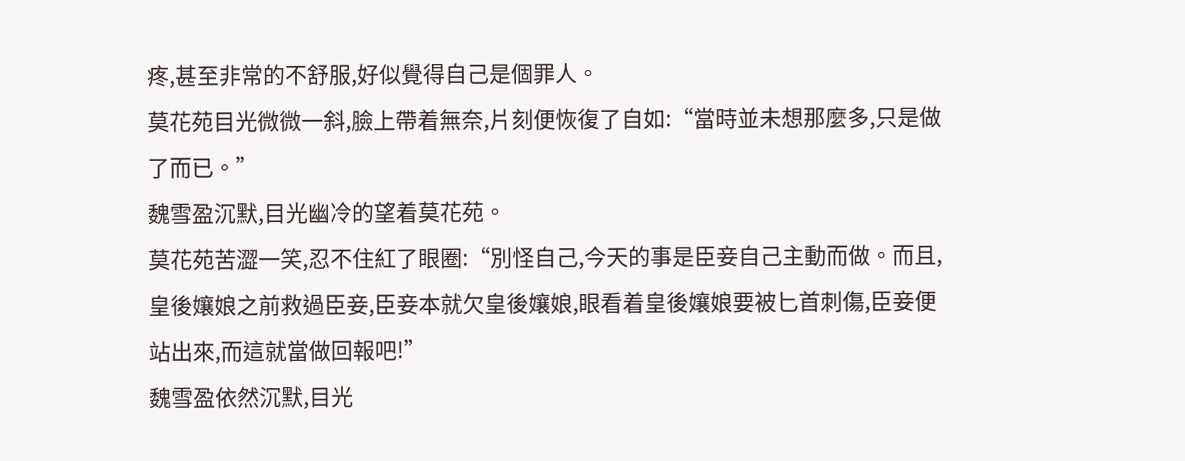疼,甚至非常的不舒服,好似覺得自己是個罪人。
莫花苑目光微微一斜,臉上帶着無奈,片刻便恢復了自如:“當時並未想那麼多,只是做了而已。”
魏雪盈沉默,目光幽冷的望着莫花苑。
莫花苑苦澀一笑,忍不住紅了眼圈:“別怪自己,今天的事是臣妾自己主動而做。而且,皇後孃娘之前救過臣妾,臣妾本就欠皇後孃娘,眼看着皇後孃娘要被匕首刺傷,臣妾便站出來,而這就當做回報吧!”
魏雪盈依然沉默,目光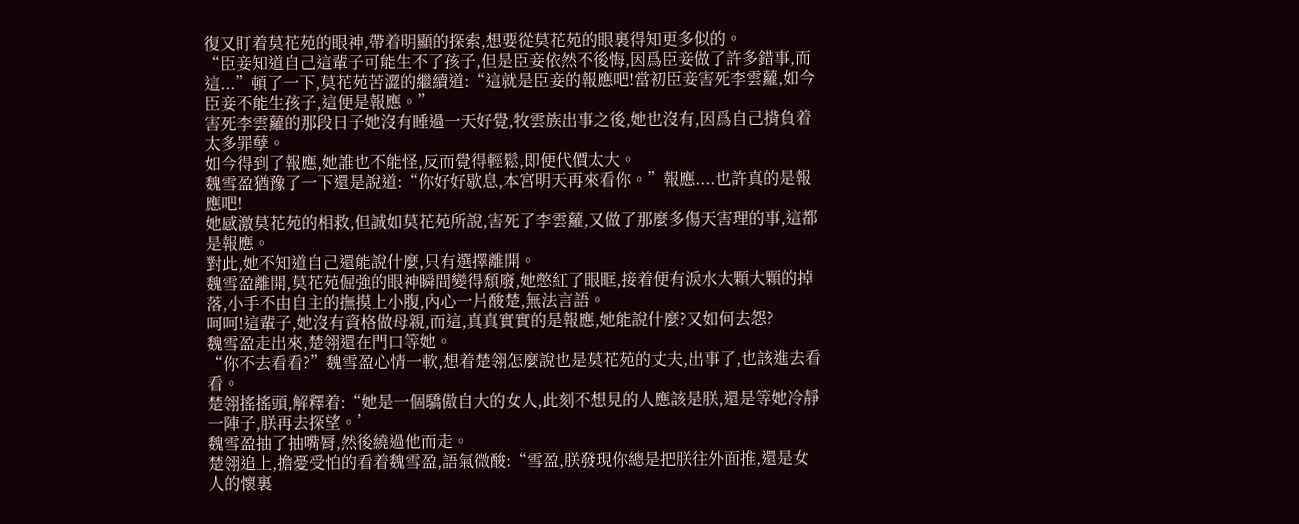復又盯着莫花苑的眼神,帶着明顯的探索,想要從莫花苑的眼裏得知更多似的。
“臣妾知道自己這輩子可能生不了孩子,但是臣妾依然不後悔,因爲臣妾做了許多錯事,而這...”頓了一下,莫花苑苦澀的繼續道:“這就是臣妾的報應吧!當初臣妾害死李雲蘿,如今臣妾不能生孩子,這便是報應。”
害死李雲蘿的那段日子她沒有睡過一天好覺,牧雲族出事之後,她也沒有,因爲自己揹負着太多罪孽。
如今得到了報應,她誰也不能怪,反而覺得輕鬆,即便代價太大。
魏雪盈猶豫了一下還是說道:“你好好歇息,本宮明天再來看你。”報應....也許真的是報應吧!
她感激莫花苑的相救,但誠如莫花苑所說,害死了李雲蘿,又做了那麼多傷天害理的事,這都是報應。
對此,她不知道自己還能說什麼,只有選擇離開。
魏雪盈離開,莫花苑倔強的眼神瞬間變得頹廢,她憋紅了眼眶,接着便有淚水大顆大顆的掉落,小手不由自主的撫摸上小腹,內心一片酸楚,無法言語。
呵呵!這輩子,她沒有資格做母親,而這,真真實實的是報應,她能說什麼?又如何去怨?
魏雪盈走出來,楚翎還在門口等她。
“你不去看看?”魏雪盈心情一軟,想着楚翎怎麼說也是莫花苑的丈夫,出事了,也該進去看看。
楚翎搖搖頭,解釋着:“她是一個驕傲自大的女人,此刻不想見的人應該是朕,還是等她冷靜一陣子,朕再去探望。’
魏雪盈抽了抽嘴脣,然後繞過他而走。
楚翎追上,擔憂受怕的看着魏雪盈,語氣微酸:“雪盈,朕發現你總是把朕往外面推,還是女人的懷裏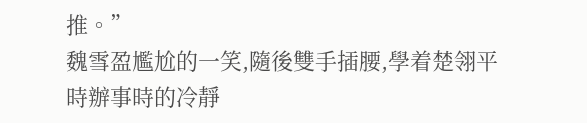推。”
魏雪盈尷尬的一笑,隨後雙手插腰,學着楚翎平時辦事時的冷靜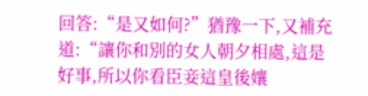回答:“是又如何?”猶豫一下,又補充道:“讓你和別的女人朝夕相處,這是好事,所以你看臣妾這皇後孃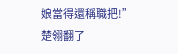娘當得還稱職把!”
楚翎翻了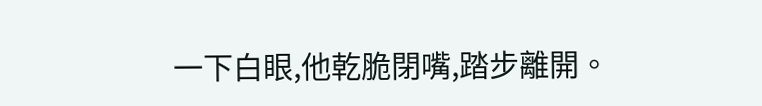一下白眼,他乾脆閉嘴,踏步離開。